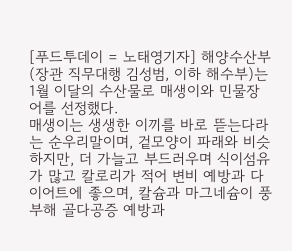[푸드투데이 = 노태영기자] 해양수산부(장관 직무대행 김성범, 이하 해수부)는 1월 이달의 수산물로 매생이와 민물장어를 선정했다.
매생이는 생생한 이끼를 바로 뜯는다라는 순우리말이며, 겉모양이 파래와 비슷하지만, 더 가늘고 부드러우며 식이섬유가 많고 칼로리가 적어 변비 예방과 다이어트에 좋으며, 칼슘과 마그네슘이 풍부해 골다공증 예방과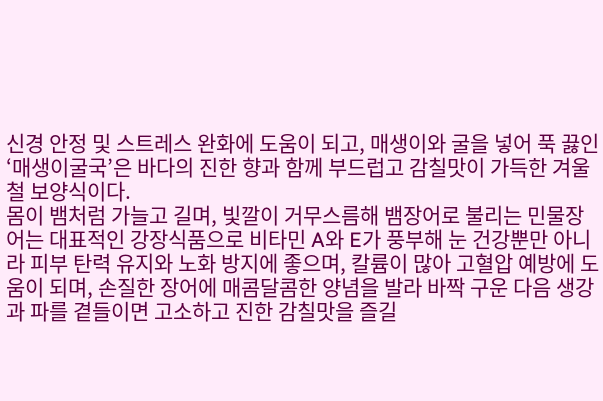신경 안정 및 스트레스 완화에 도움이 되고, 매생이와 굴을 넣어 푹 끓인 ‘매생이굴국’은 바다의 진한 향과 함께 부드럽고 감칠맛이 가득한 겨울철 보양식이다.
몸이 뱀처럼 가늘고 길며, 빛깔이 거무스름해 뱀장어로 불리는 민물장어는 대표적인 강장식품으로 비타민 A와 E가 풍부해 눈 건강뿐만 아니라 피부 탄력 유지와 노화 방지에 좋으며, 칼륨이 많아 고혈압 예방에 도움이 되며, 손질한 장어에 매콤달콤한 양념을 발라 바짝 구운 다음 생강과 파를 곁들이면 고소하고 진한 감칠맛을 즐길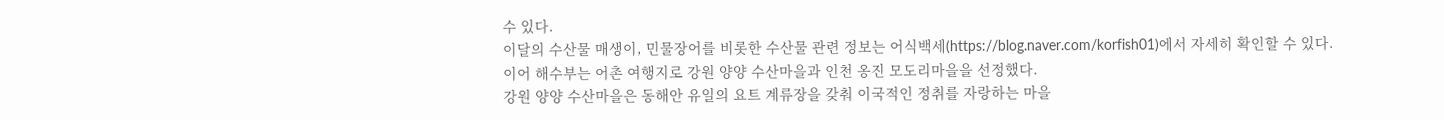수 있다.
이달의 수산물 매생이, 민물장어를 비롯한 수산물 관련 정보는 어식백세(https://blog.naver.com/korfish01)에서 자세히 확인할 수 있다.
이어 해수부는 어촌 여행지로 강원 양양 수산마을과 인천 옹진 모도리마을을 선정했다.
강원 양양 수산마을은 동해안 유일의 요트 계류장을 갖춰 이국적인 정취를 자랑하는 마을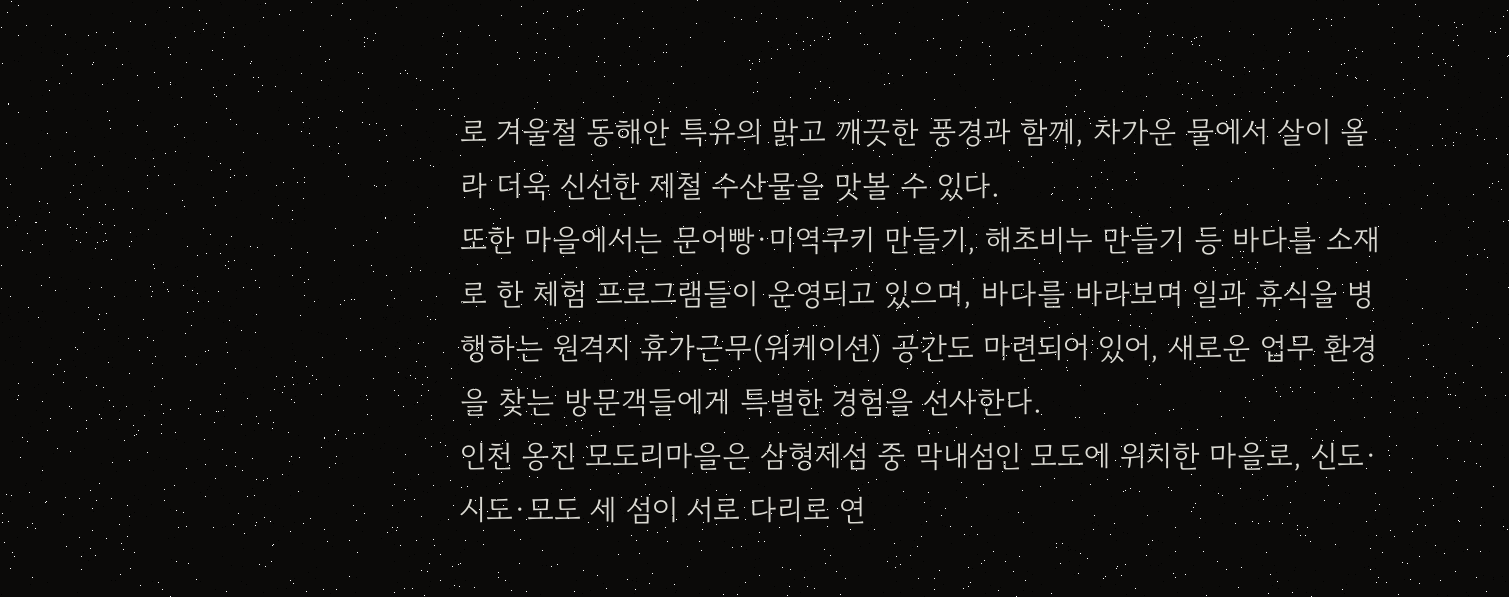로 겨울철 동해안 특유의 맑고 깨끗한 풍경과 함께, 차가운 물에서 살이 올라 더욱 신선한 제철 수산물을 맛볼 수 있다.
또한 마을에서는 문어빵·미역쿠키 만들기, 해초비누 만들기 등 바다를 소재로 한 체험 프로그램들이 운영되고 있으며, 바다를 바라보며 일과 휴식을 병행하는 원격지 휴가근무(워케이션) 공간도 마련되어 있어, 새로운 업무 환경을 찾는 방문객들에게 특별한 경험을 선사한다.
인천 옹진 모도리마을은 삼형제섬 중 막내섬인 모도에 위치한 마을로, 신도·시도·모도 세 섬이 서로 다리로 연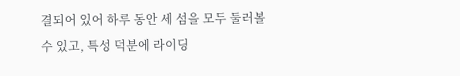결되어 있어 하루 동안 세 섬을 모두 둘러볼 수 있고, 특성 덕분에 라이딩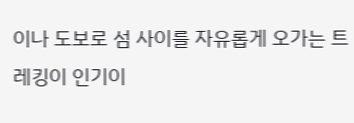이나 도보로 섬 사이를 자유롭게 오가는 트레킹이 인기이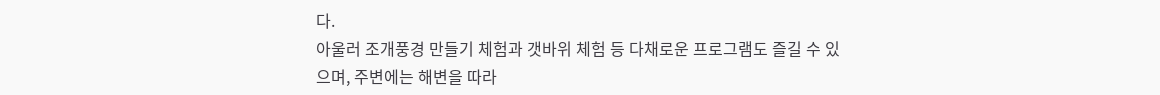다.
아울러 조개풍경 만들기 체험과 갯바위 체험 등 다채로운 프로그램도 즐길 수 있으며, 주변에는 해변을 따라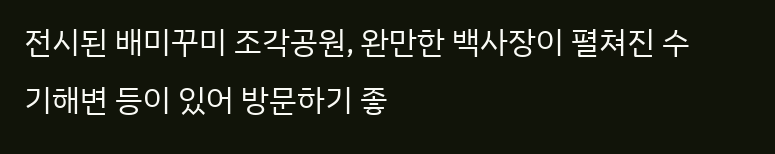전시된 배미꾸미 조각공원, 완만한 백사장이 펼쳐진 수기해변 등이 있어 방문하기 좋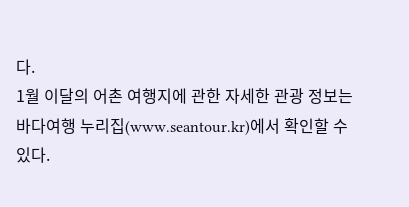다.
1월 이달의 어촌 여행지에 관한 자세한 관광 정보는 바다여행 누리집(www.seantour.kr)에서 확인할 수 있다.